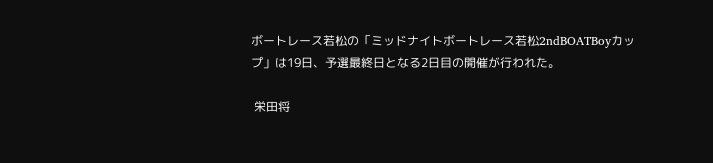ボートレース若松の「ミッドナイトボートレース若松2ndBOATBoyカップ」は19日、予選最終日となる2日目の開催が行われた。

 栄田将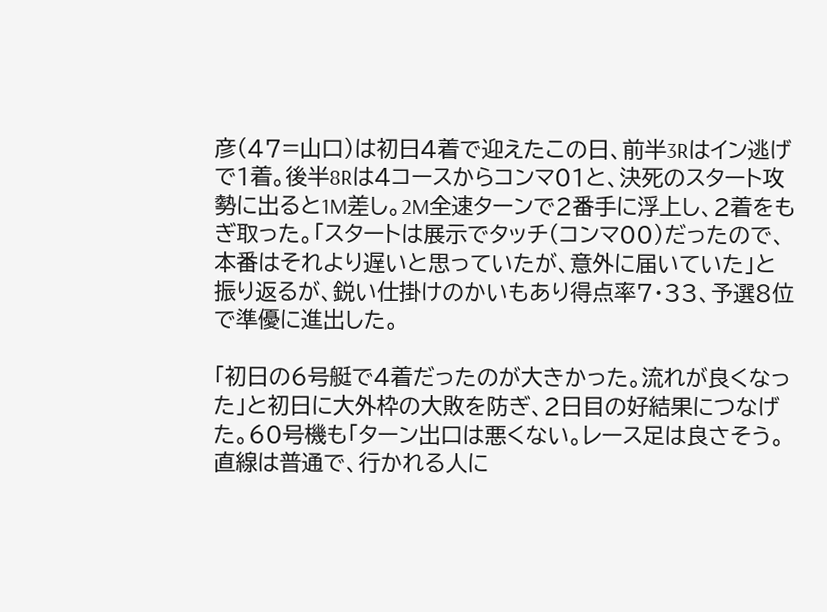彦(47=山口)は初日4着で迎えたこの日、前半3Rはイン逃げで1着。後半8Rは4コースからコンマ01と、決死のスタート攻勢に出ると1M差し。2M全速ターンで2番手に浮上し、2着をもぎ取った。「スタートは展示でタッチ(コンマ00)だったので、本番はそれより遅いと思っていたが、意外に届いていた」と振り返るが、鋭い仕掛けのかいもあり得点率7・33、予選8位で準優に進出した。

「初日の6号艇で4着だったのが大きかった。流れが良くなった」と初日に大外枠の大敗を防ぎ、2日目の好結果につなげた。60号機も「ターン出口は悪くない。レース足は良さそう。直線は普通で、行かれる人に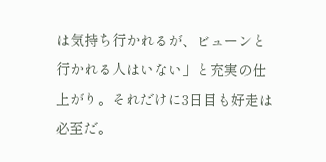は気持ち行かれるが、ビューンと行かれる人はいない」と充実の仕上がり。それだけに3日目も好走は必至だ。